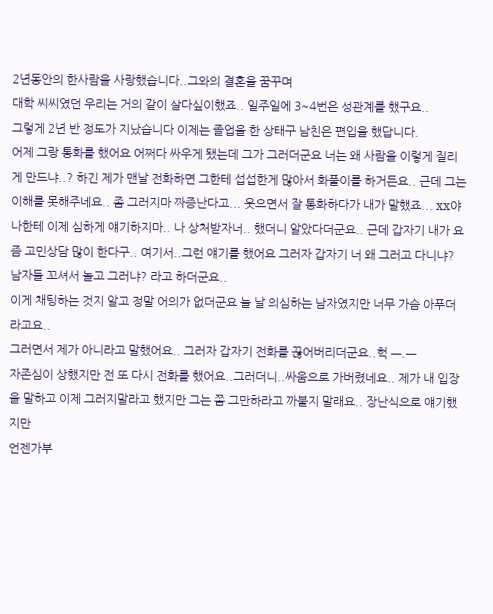2년동안의 한사람을 사랑했습니다..그와의 결혼을 꿈꾸며
대학 씨씨였던 우리는 거의 같이 살다싶이했죠.. 일주일에 3~4번은 성관계를 했구요..
그렇게 2년 반 정도가 지났습니다 이제는 졸업을 한 상태구 남친은 편입을 했답니다.
어제 그랑 통화를 했어요 어쩌다 싸우게 됐는데 그가 그러더군요 너는 왜 사람을 이렇게 질리게 만드냐..? 하긴 제가 맨날 전화하면 그한테 섭섭한게 많아서 화풀이를 하거든요.. 근데 그는 이해를 못해주네요.. 좀 그러지마 짜증난다고... 웃으면서 잘 통화하다가 내가 말했죠... xx야 나한테 이제 심하게 얘기하지마.. 나 상처받자너.. 했더니 알았다더군요.. 근데 갑자기 내가 요즘 고민상담 많이 한다구.. 여기서..그런 얘기를 했어요 그러자 갑자기 너 왜 그러고 다니냐? 남자들 꼬셔서 놀고 그러냐? 라고 하더군요..
이게 채팅하는 것지 알고 정말 어의가 없더군요 늘 날 의심하는 남자였지만 너무 가슴 아푸더라고요..
그러면서 제가 아니라고 말했어요.. 그러자 갑자기 전화를 끊어버리더군요..헉 ㅡ.ㅡ
자존심이 상했지만 전 또 다시 전화를 했어요..그러더니..싸움으로 가버렸네요.. 제가 내 입장을 말하고 이제 그러지말라고 했지만 그는 쫌 그만하라고 까불지 말래요.. 장난식으로 얘기했지만
언젠가부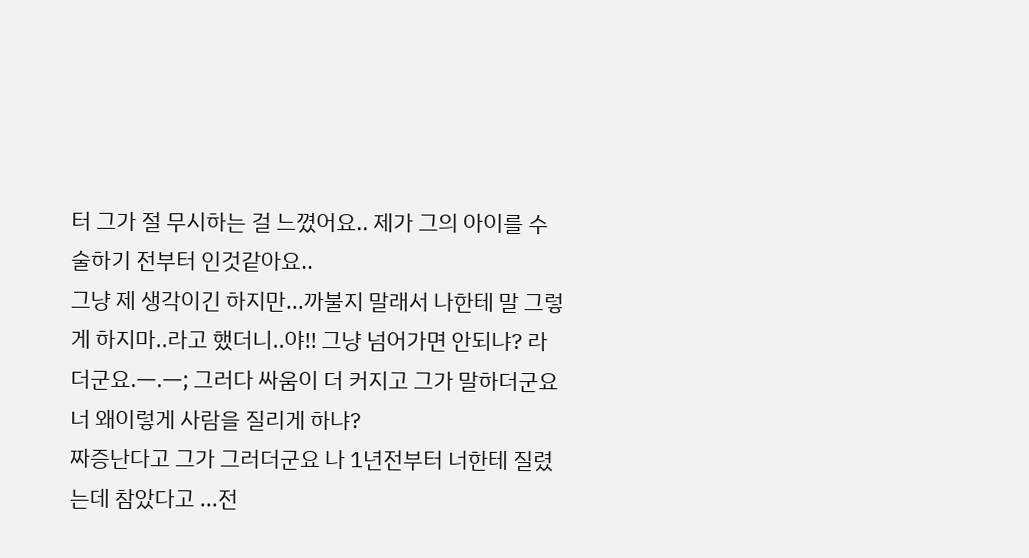터 그가 절 무시하는 걸 느꼈어요.. 제가 그의 아이를 수술하기 전부터 인것같아요..
그냥 제 생각이긴 하지만...까불지 말래서 나한테 말 그렇게 하지마..라고 했더니..야!! 그냥 넘어가면 안되냐? 라더군요.ㅡ.ㅡ; 그러다 싸움이 더 커지고 그가 말하더군요 너 왜이렇게 사람을 질리게 하냐?
짜증난다고 그가 그러더군요 나 1년전부터 너한테 질렸는데 참았다고 ...전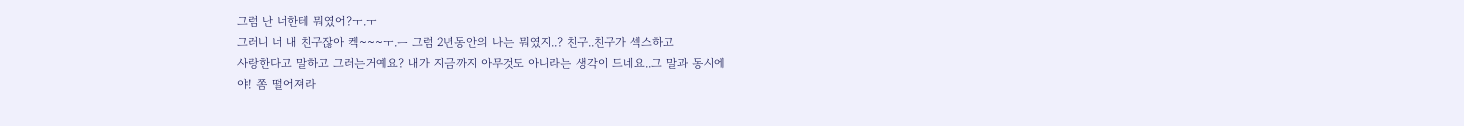그럼 난 너한테 뭐였어?ㅜ.ㅜ
그러니 너 내 친구잖아 켁~~~ㅜ.ㅡ 그럼 2년동안의 나는 뭐였지..? 친구..친구가 섹스하고
사랑한다고 말하고 그러는거예요? 내가 지금까지 아무것도 아니라는 생각이 드네요..그 말과 동시에
야! 쫌 떨어져라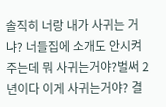솔직히 너랑 내가 사귀는 거냐? 너들집에 소개도 안시켜주는데 뭐 사귀는거야?벌써 2년이다 이게 사귀는거야? 결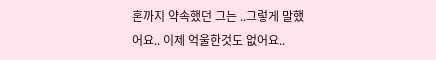혼까지 약속했던 그는 ..그렇게 말했어요.. 이제 억울한것도 없어요..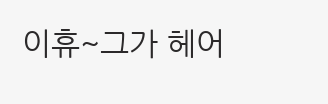이휴~그가 헤어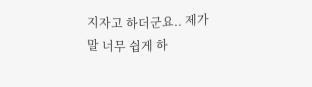지자고 하더군요.. 제가 말 너무 쉽게 하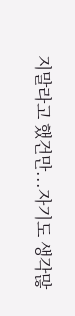지말라고 했건만...자기도 생각많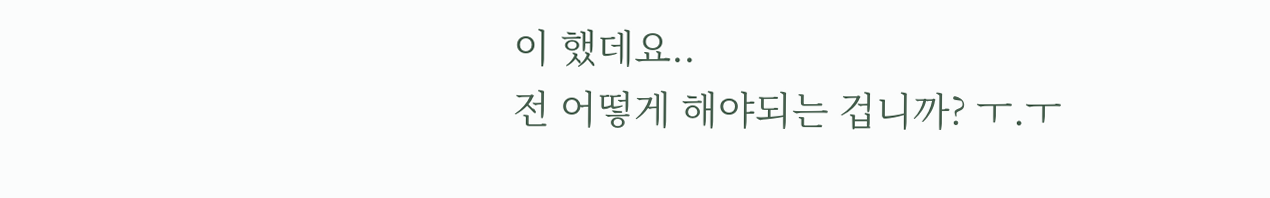이 했데요..
전 어떻게 해야되는 겁니까? ㅜ.ㅜ